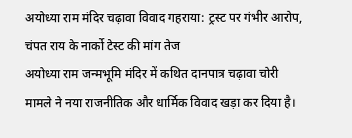अयोध्या राम मंदिर चढ़ावा विवाद गहराया: ट्रस्ट पर गंभीर आरोप, चंपत राय के नार्को टेस्ट की मांग तेज
अयोध्या राम जन्मभूमि मंदिर में कथित दानपात्र चढ़ावा चोरी मामले ने नया राजनीतिक और धार्मिक विवाद खड़ा कर दिया है।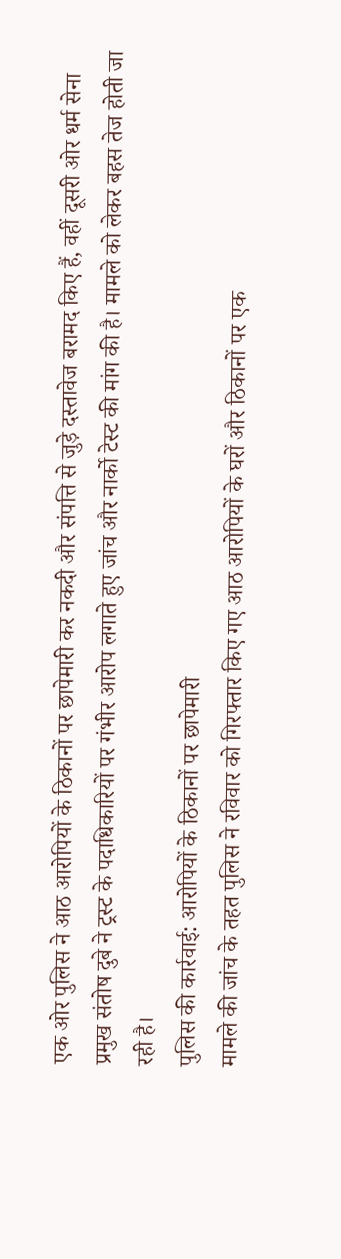एक ओर पुलिस ने आठ आरोपियों के ठिकानों पर छापेमारी कर नकदी और संपत्ति से जुड़े दस्तावेज बरामद किए हैं, वहीं दूसरी ओर धर्म सेना प्रमुख संतोष दुबे ने ट्रस्ट के पदाधिकारियों पर गंभीर आरोप लगाते हुए जांच और नार्को टेस्ट की मांग की है। मामले को लेकर बहस तेज होती जा रही है।
पुलिस की कार्रवाई: आरोपियों के ठिकानों पर छापेमारी
मामले की जांच के तहत पुलिस ने रविवार को गिरफ्तार किए गए आठ आरोपियों के घरों और ठिकानों पर एक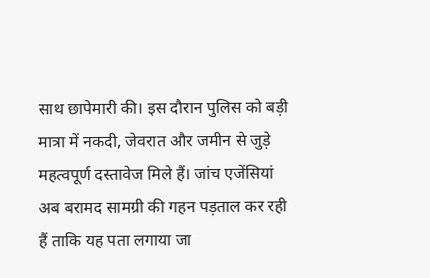साथ छापेमारी की। इस दौरान पुलिस को बड़ी मात्रा में नकदी, जेवरात और जमीन से जुड़े महत्वपूर्ण दस्तावेज मिले हैं। जांच एजेंसियां अब बरामद सामग्री की गहन पड़ताल कर रही हैं ताकि यह पता लगाया जा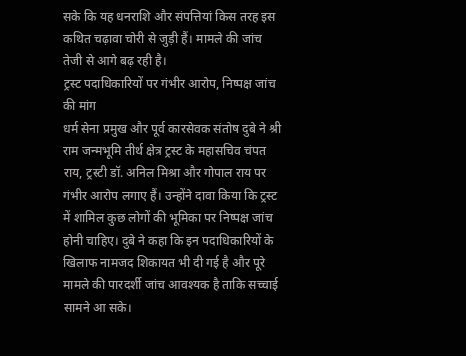सके कि यह धनराशि और संपत्तियां किस तरह इस कथित चढ़ावा चोरी से जुड़ी हैं। मामले की जांच तेजी से आगे बढ़ रही है।
ट्रस्ट पदाधिकारियों पर गंभीर आरोप, निष्पक्ष जांच की मांग
धर्म सेना प्रमुख और पूर्व कारसेवक संतोष दुबे ने श्री राम जन्मभूमि तीर्थ क्षेत्र ट्रस्ट के महासचिव चंपत राय, ट्रस्टी डॉ. अनिल मिश्रा और गोपाल राय पर गंभीर आरोप लगाए हैं। उन्होंने दावा किया कि ट्रस्ट में शामिल कुछ लोगों की भूमिका पर निष्पक्ष जांच होनी चाहिए। दुबे ने कहा कि इन पदाधिकारियों के खिलाफ नामजद शिकायत भी दी गई है और पूरे मामले की पारदर्शी जांच आवश्यक है ताकि सच्चाई सामने आ सके।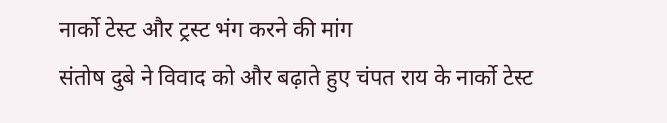नार्को टेस्ट और ट्रस्ट भंग करने की मांग
संतोष दुबे ने विवाद को और बढ़ाते हुए चंपत राय के नार्को टेस्ट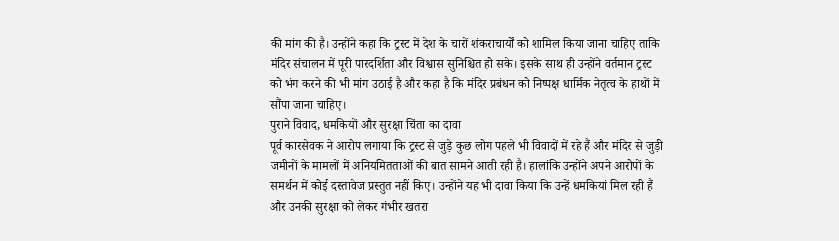की मांग की है। उन्होंने कहा कि ट्रस्ट में देश के चारों शंकराचार्यों को शामिल किया जाना चाहिए ताकि मंदिर संचालन में पूरी पारदर्शिता और विश्वास सुनिश्चित हो सके। इसके साथ ही उन्होंने वर्तमान ट्रस्ट को भंग करने की भी मांग उठाई है और कहा है कि मंदिर प्रबंधन को निष्पक्ष धार्मिक नेतृत्व के हाथों में सौंपा जाना चाहिए।
पुराने विवाद, धमकियों और सुरक्षा चिंता का दावा
पूर्व कारसेवक ने आरोप लगाया कि ट्रस्ट से जुड़े कुछ लोग पहले भी विवादों में रहे हैं और मंदिर से जुड़ी जमीनों के मामलों में अनियमितताओं की बात सामने आती रही है। हालांकि उन्होंने अपने आरोपों के समर्थन में कोई दस्तावेज प्रस्तुत नहीं किए। उन्होंने यह भी दावा किया कि उन्हें धमकियां मिल रही हैं और उनकी सुरक्षा को लेकर गंभीर खतरा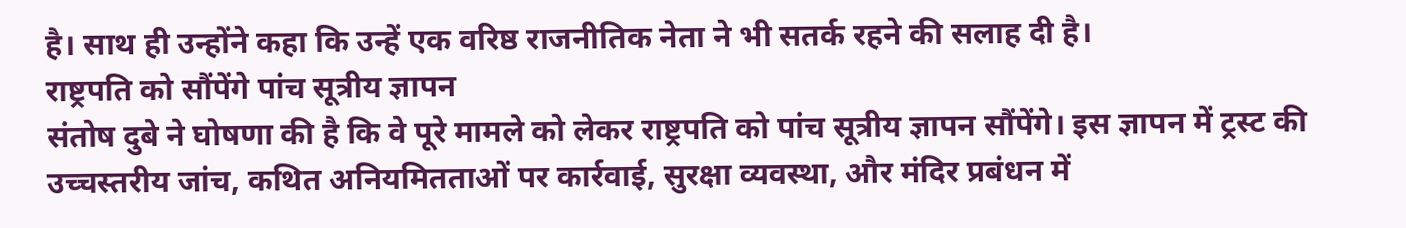है। साथ ही उन्होंने कहा कि उन्हें एक वरिष्ठ राजनीतिक नेता ने भी सतर्क रहने की सलाह दी है।
राष्ट्रपति को सौंपेंगे पांच सूत्रीय ज्ञापन
संतोष दुबे ने घोषणा की है कि वे पूरे मामले को लेकर राष्ट्रपति को पांच सूत्रीय ज्ञापन सौंपेंगे। इस ज्ञापन में ट्रस्ट की उच्चस्तरीय जांच, कथित अनियमितताओं पर कार्रवाई, सुरक्षा व्यवस्था, और मंदिर प्रबंधन में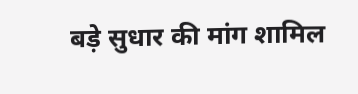बड़े सुधार की मांग शामिल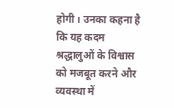होगी। उनका कहना है कि यह कदम श्रद्धालुओं के विश्वास को मजबूत करने और व्यवस्था में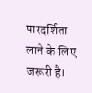पारदर्शिता लाने के लिए जरूरी है।